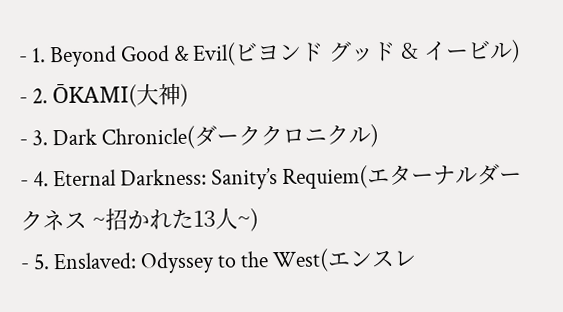- 1. Beyond Good & Evil(ビヨンド グッド & イービル)
- 2. ŌKAMI(大神)
- 3. Dark Chronicle(ダーククロニクル)
- 4. Eternal Darkness: Sanity’s Requiem(エターナルダークネス ~招かれた13人~)
- 5. Enslaved: Odyssey to the West(エンスレ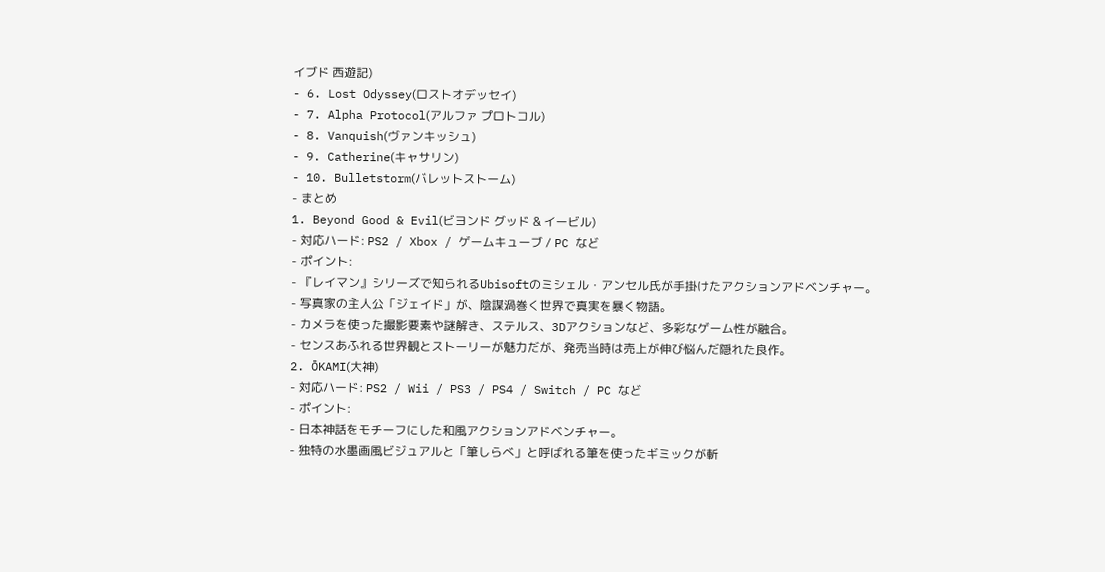イブド 西遊記)
- 6. Lost Odyssey(ロストオデッセイ)
- 7. Alpha Protocol(アルファ プロトコル)
- 8. Vanquish(ヴァンキッシュ)
- 9. Catherine(キャサリン)
- 10. Bulletstorm(バレットストーム)
- まとめ
1. Beyond Good & Evil(ビヨンド グッド & イービル)
- 対応ハード: PS2 / Xbox / ゲームキューブ / PC など
- ポイント:
- 『レイマン』シリーズで知られるUbisoftのミシェル・アンセル氏が手掛けたアクションアドベンチャー。
- 写真家の主人公「ジェイド」が、陰謀渦巻く世界で真実を暴く物語。
- カメラを使った撮影要素や謎解き、ステルス、3Dアクションなど、多彩なゲーム性が融合。
- センスあふれる世界観とストーリーが魅力だが、発売当時は売上が伸び悩んだ隠れた良作。
2. ŌKAMI(大神)
- 対応ハード: PS2 / Wii / PS3 / PS4 / Switch / PC など
- ポイント:
- 日本神話をモチーフにした和風アクションアドベンチャー。
- 独特の水墨画風ビジュアルと「筆しらべ」と呼ばれる筆を使ったギミックが斬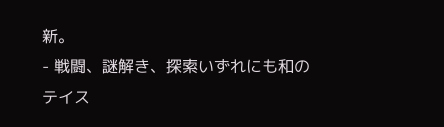新。
- 戦闘、謎解き、探索いずれにも和のテイス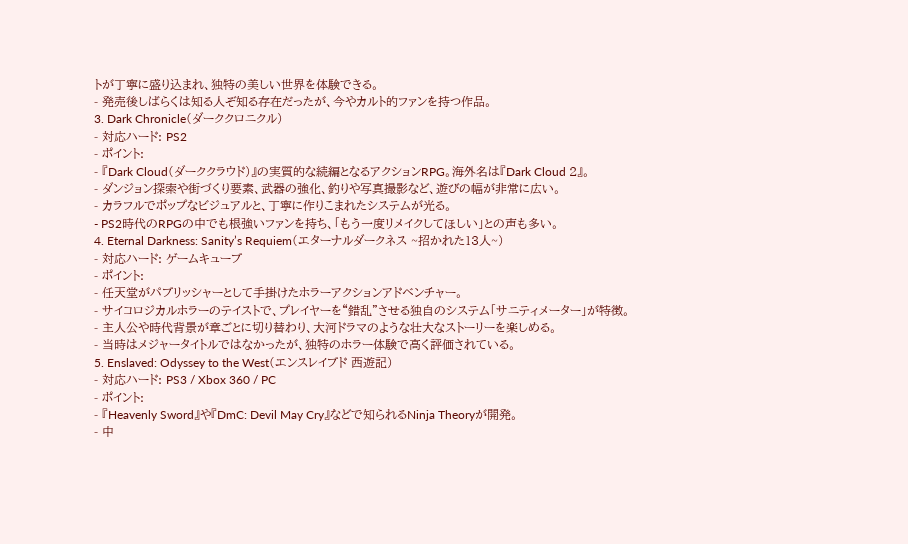トが丁寧に盛り込まれ、独特の美しい世界を体験できる。
- 発売後しばらくは知る人ぞ知る存在だったが、今やカルト的ファンを持つ作品。
3. Dark Chronicle(ダーククロニクル)
- 対応ハード: PS2
- ポイント:
- 『Dark Cloud(ダーククラウド)』の実質的な続編となるアクションRPG。海外名は『Dark Cloud 2』。
- ダンジョン探索や街づくり要素、武器の強化、釣りや写真撮影など、遊びの幅が非常に広い。
- カラフルでポップなビジュアルと、丁寧に作りこまれたシステムが光る。
- PS2時代のRPGの中でも根強いファンを持ち、「もう一度リメイクしてほしい」との声も多い。
4. Eternal Darkness: Sanity’s Requiem(エターナルダークネス ~招かれた13人~)
- 対応ハード: ゲームキューブ
- ポイント:
- 任天堂がパブリッシャーとして手掛けたホラーアクションアドベンチャー。
- サイコロジカルホラーのテイストで、プレイヤーを“錯乱”させる独自のシステム「サニティメーター」が特徴。
- 主人公や時代背景が章ごとに切り替わり、大河ドラマのような壮大なストーリーを楽しめる。
- 当時はメジャータイトルではなかったが、独特のホラー体験で高く評価されている。
5. Enslaved: Odyssey to the West(エンスレイブド 西遊記)
- 対応ハード: PS3 / Xbox 360 / PC
- ポイント:
- 『Heavenly Sword』や『DmC: Devil May Cry』などで知られるNinja Theoryが開発。
- 中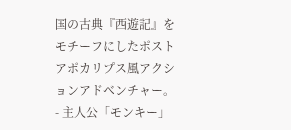国の古典『西遊記』をモチーフにしたポストアポカリプス風アクションアドベンチャー。
- 主人公「モンキー」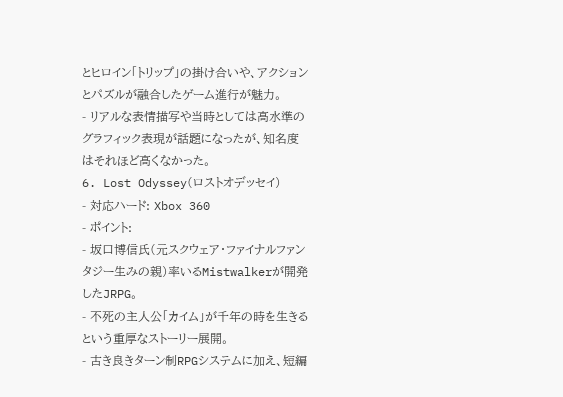とヒロイン「トリップ」の掛け合いや、アクションとパズルが融合したゲーム進行が魅力。
- リアルな表情描写や当時としては高水準のグラフィック表現が話題になったが、知名度はそれほど高くなかった。
6. Lost Odyssey(ロストオデッセイ)
- 対応ハード: Xbox 360
- ポイント:
- 坂口博信氏(元スクウェア・ファイナルファンタジー生みの親)率いるMistwalkerが開発したJRPG。
- 不死の主人公「カイム」が千年の時を生きるという重厚なストーリー展開。
- 古き良きターン制RPGシステムに加え、短編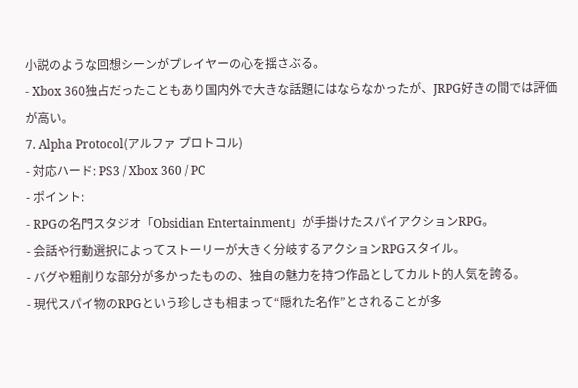小説のような回想シーンがプレイヤーの心を揺さぶる。
- Xbox 360独占だったこともあり国内外で大きな話題にはならなかったが、JRPG好きの間では評価が高い。
7. Alpha Protocol(アルファ プロトコル)
- 対応ハード: PS3 / Xbox 360 / PC
- ポイント:
- RPGの名門スタジオ「Obsidian Entertainment」が手掛けたスパイアクションRPG。
- 会話や行動選択によってストーリーが大きく分岐するアクションRPGスタイル。
- バグや粗削りな部分が多かったものの、独自の魅力を持つ作品としてカルト的人気を誇る。
- 現代スパイ物のRPGという珍しさも相まって“隠れた名作”とされることが多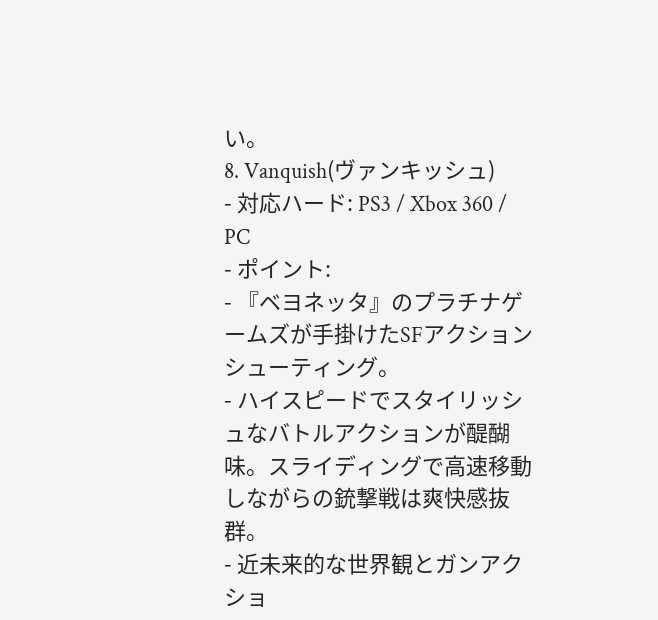い。
8. Vanquish(ヴァンキッシュ)
- 対応ハード: PS3 / Xbox 360 / PC
- ポイント:
- 『ベヨネッタ』のプラチナゲームズが手掛けたSFアクションシューティング。
- ハイスピードでスタイリッシュなバトルアクションが醍醐味。スライディングで高速移動しながらの銃撃戦は爽快感抜群。
- 近未来的な世界観とガンアクショ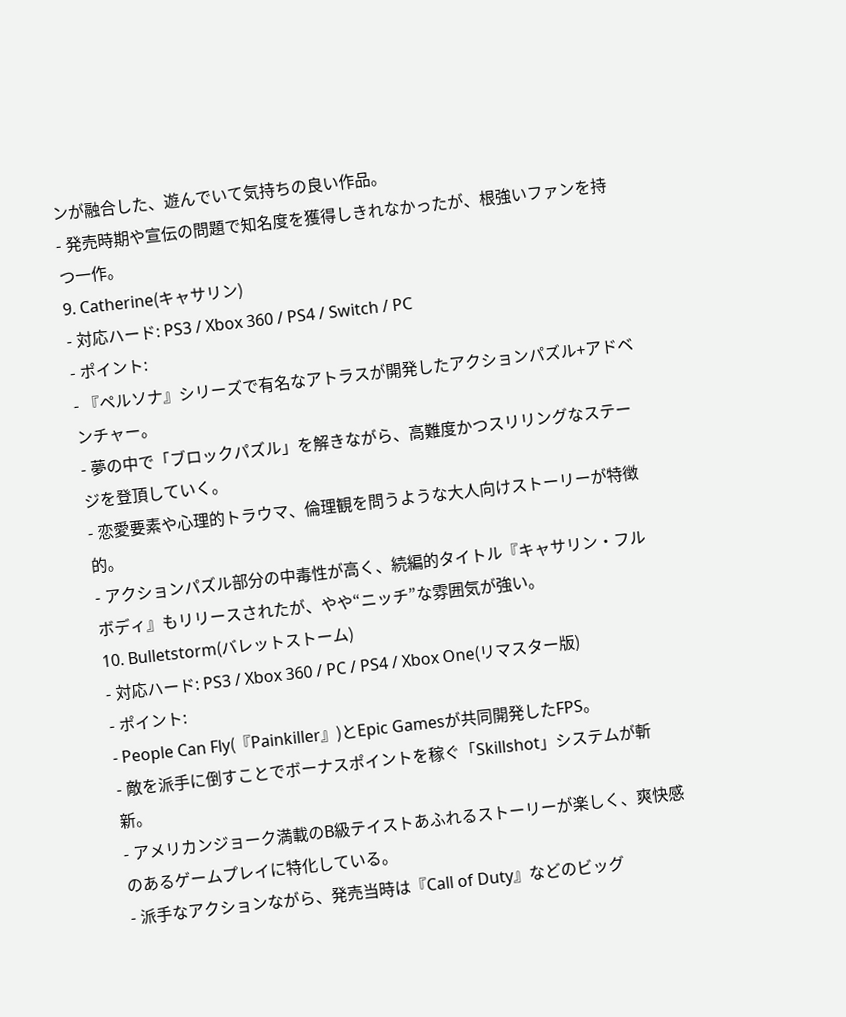ンが融合した、遊んでいて気持ちの良い作品。
- 発売時期や宣伝の問題で知名度を獲得しきれなかったが、根強いファンを持つ一作。
9. Catherine(キャサリン)
- 対応ハード: PS3 / Xbox 360 / PS4 / Switch / PC
- ポイント:
- 『ペルソナ』シリーズで有名なアトラスが開発したアクションパズル+アドベンチャー。
- 夢の中で「ブロックパズル」を解きながら、高難度かつスリリングなステージを登頂していく。
- 恋愛要素や心理的トラウマ、倫理観を問うような大人向けストーリーが特徴的。
- アクションパズル部分の中毒性が高く、続編的タイトル『キャサリン・フルボディ』もリリースされたが、やや“ニッチ”な雰囲気が強い。
10. Bulletstorm(バレットストーム)
- 対応ハード: PS3 / Xbox 360 / PC / PS4 / Xbox One(リマスター版)
- ポイント:
- People Can Fly(『Painkiller』)とEpic Gamesが共同開発したFPS。
- 敵を派手に倒すことでボーナスポイントを稼ぐ「Skillshot」システムが斬新。
- アメリカンジョーク満載のB級テイストあふれるストーリーが楽しく、爽快感のあるゲームプレイに特化している。
- 派手なアクションながら、発売当時は『Call of Duty』などのビッグ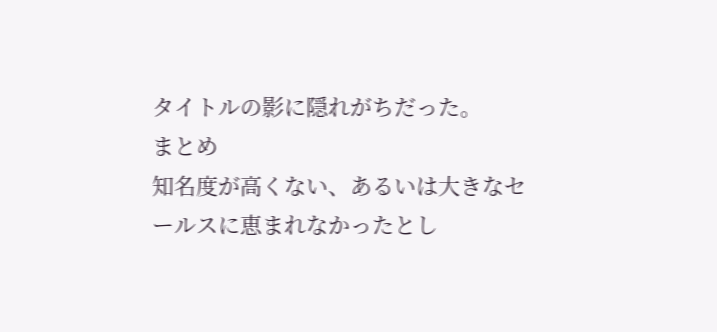タイトルの影に隠れがちだった。
まとめ
知名度が高くない、あるいは大きなセールスに恵まれなかったとし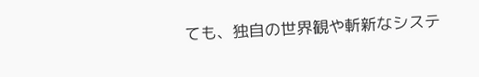ても、独自の世界観や斬新なシステ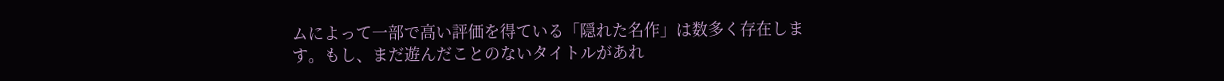ムによって一部で高い評価を得ている「隠れた名作」は数多く存在します。もし、まだ遊んだことのないタイトルがあれ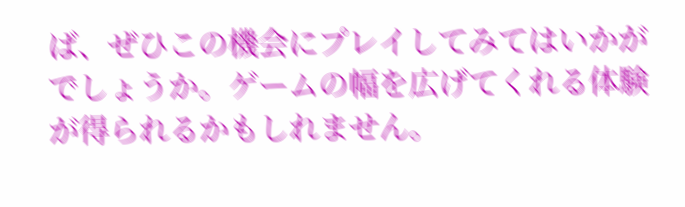ば、ぜひこの機会にプレイしてみてはいかがでしょうか。ゲームの幅を広げてくれる体験が得られるかもしれません。